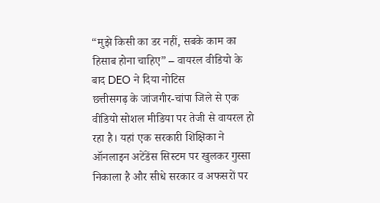“मुझे किसी का डर नहीं, सबके काम का हिसाब होना चाहिए” – वायरल वीडियो के बाद DEO ने दिया नोटिस
छत्तीसगढ़ के जांजगीर-चांपा जिले से एक वीडियो सोशल मीडिया पर तेजी से वायरल हो रहा है। यहां एक सरकारी शिक्षिका ने ऑनलाइन अटेंडेंस सिस्टम पर खुलकर गुस्सा निकाला है और सीधे सरकार व अफसरों पर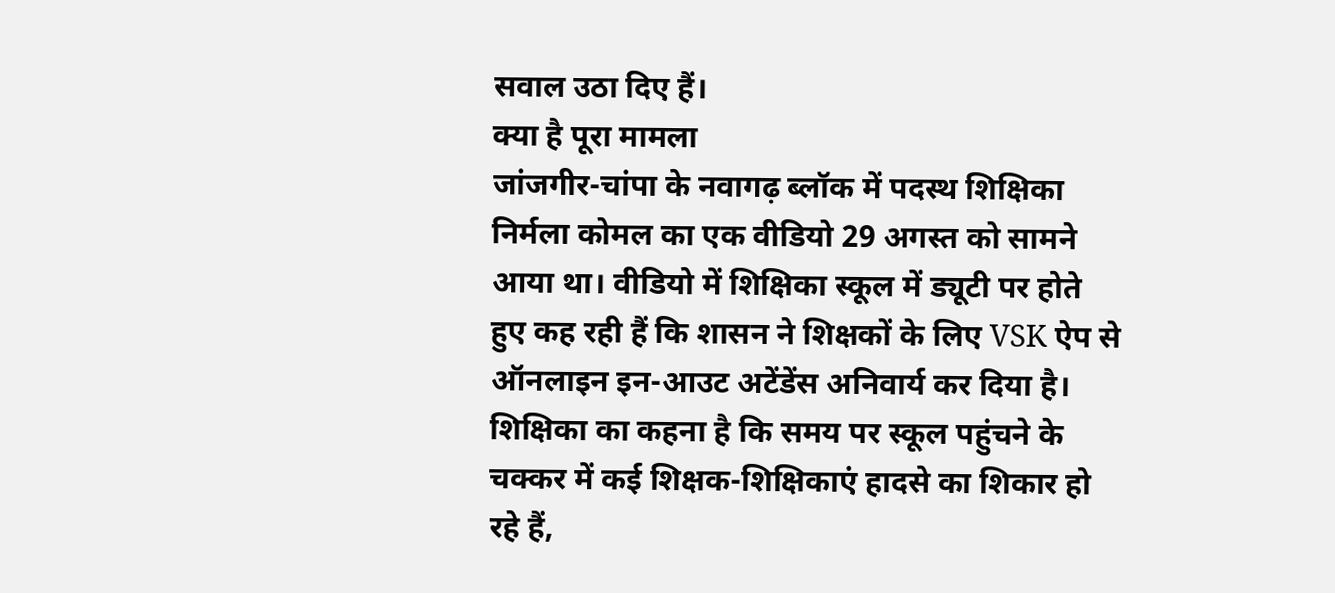सवाल उठा दिए हैं।
क्या है पूरा मामला
जांजगीर-चांपा के नवागढ़ ब्लॉक में पदस्थ शिक्षिका निर्मला कोमल का एक वीडियो 29 अगस्त को सामने आया था। वीडियो में शिक्षिका स्कूल में ड्यूटी पर होते हुए कह रही हैं कि शासन ने शिक्षकों के लिए VSK ऐप से ऑनलाइन इन-आउट अटेंडेंस अनिवार्य कर दिया है।
शिक्षिका का कहना है कि समय पर स्कूल पहुंचने के चक्कर में कई शिक्षक-शिक्षिकाएं हादसे का शिकार हो रहे हैं,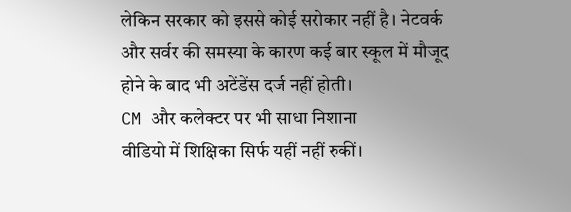लेकिन सरकार को इससे कोई सरोकार नहीं है। नेटवर्क और सर्वर की समस्या के कारण कई बार स्कूल में मौजूद होने के बाद भी अटेंडेंस दर्ज नहीं होती।
CM और कलेक्टर पर भी साधा निशाना
वीडियो में शिक्षिका सिर्फ यहीं नहीं रुकीं।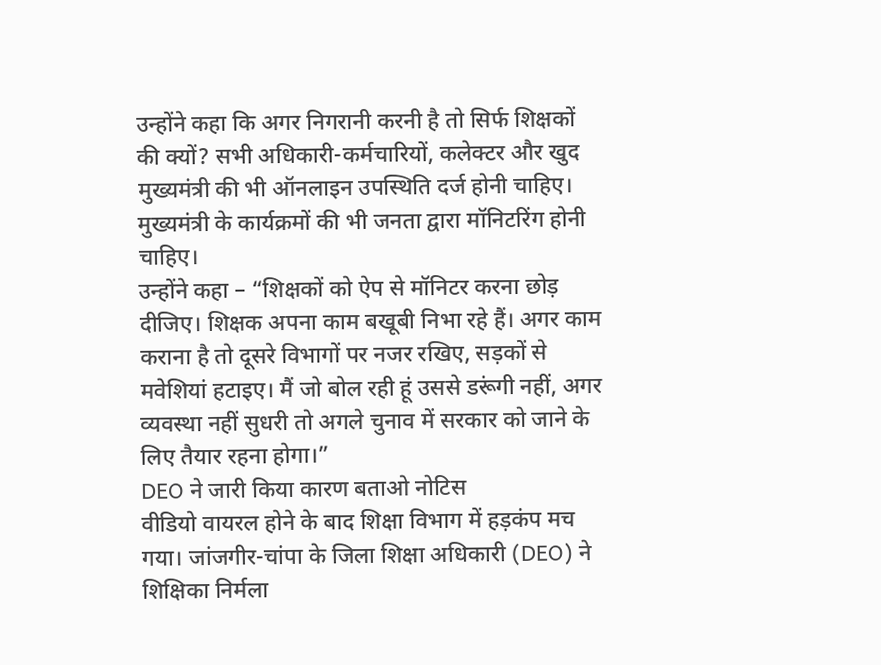उन्होंने कहा कि अगर निगरानी करनी है तो सिर्फ शिक्षकों की क्यों? सभी अधिकारी-कर्मचारियों, कलेक्टर और खुद मुख्यमंत्री की भी ऑनलाइन उपस्थिति दर्ज होनी चाहिए। मुख्यमंत्री के कार्यक्रमों की भी जनता द्वारा मॉनिटरिंग होनी चाहिए।
उन्होंने कहा – “शिक्षकों को ऐप से मॉनिटर करना छोड़ दीजिए। शिक्षक अपना काम बखूबी निभा रहे हैं। अगर काम कराना है तो दूसरे विभागों पर नजर रखिए, सड़कों से मवेशियां हटाइए। मैं जो बोल रही हूं उससे डरूंगी नहीं, अगर व्यवस्था नहीं सुधरी तो अगले चुनाव में सरकार को जाने के लिए तैयार रहना होगा।”
DEO ने जारी किया कारण बताओ नोटिस
वीडियो वायरल होने के बाद शिक्षा विभाग में हड़कंप मच गया। जांजगीर-चांपा के जिला शिक्षा अधिकारी (DEO) ने शिक्षिका निर्मला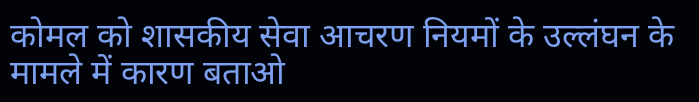कोमल को शासकीय सेवा आचरण नियमों के उल्लंघन के मामले में कारण बताओ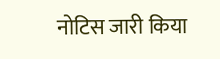नोटिस जारी किया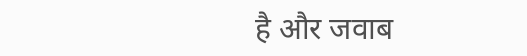है और जवाब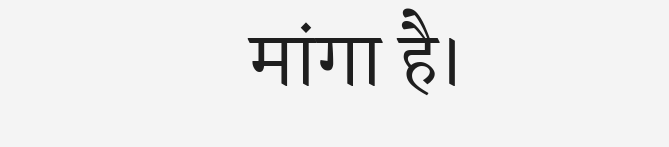मांगा है।